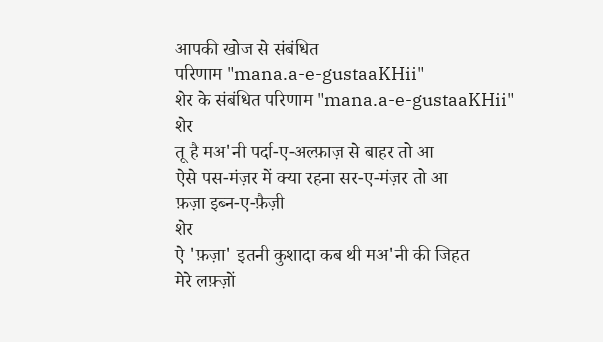आपकी खोज से संबंधित
परिणाम "mana.a-e-gustaaKHii"
शेर के संबंधित परिणाम "mana.a-e-gustaaKHii"
शेर
तू है मअ'नी पर्दा-ए-अल्फ़ाज़ से बाहर तो आ
ऐसे पस-मंज़र में क्या रहना सर-ए-मंज़र तो आ
फ़ज़ा इब्न-ए-फ़ैज़ी
शेर
ऐ 'फ़ज़ा' इतनी कुशादा कब थी मअ'नी की जिहत
मेरे लफ़्ज़ों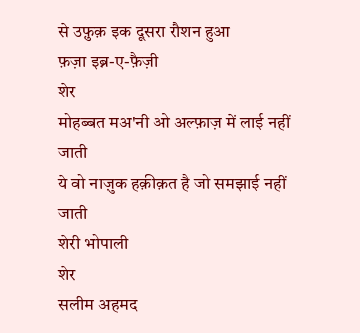से उफ़ुक़ इक दूसरा रौशन हुआ
फ़ज़ा इब्न-ए-फ़ैज़ी
शेर
मोहब्बत मअ'नी ओ अल्फ़ाज़ में लाई नहीं जाती
ये वो नाज़ुक हक़ीक़त है जो समझाई नहीं जाती
शेरी भोपाली
शेर
सलीम अहमद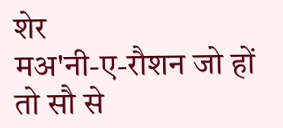शेर
मअ'नी-ए-रौशन जो हों तो सौ से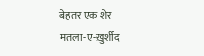बेहतर एक शेर
मतला-ए-ख़ुर्शीद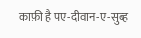काफ़ी है पए-दीवान-ए-सुब्ह